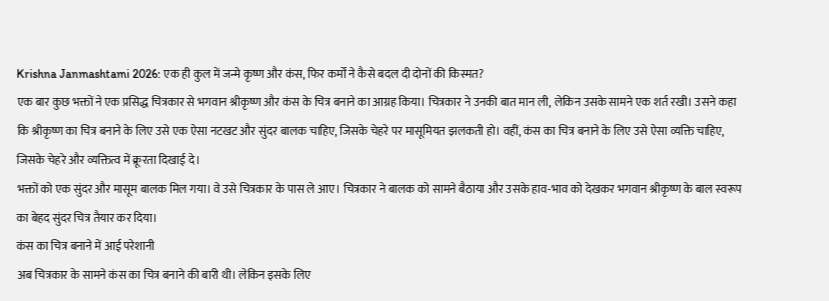Krishna Janmashtami 2026: एक ही कुल में जन्मे कृष्ण और कंस, फिर कर्मों ने कैसे बदल दी दोनों की किस्मत?
एक बार कुछ भक्तों ने एक प्रसिद्ध चित्रकार से भगवान श्रीकृष्ण और कंस के चित्र बनाने का आग्रह किया। चित्रकार ने उनकी बात मान ली, लेकिन उसके सामने एक शर्त रखी। उसने कहा कि श्रीकृष्ण का चित्र बनाने के लिए उसे एक ऐसा नटखट और सुंदर बालक चाहिए, जिसके चेहरे पर मासूमियत झलकती हो। वहीं, कंस का चित्र बनाने के लिए उसे ऐसा व्यक्ति चाहिए, जिसके चेहरे और व्यक्तित्व में क्रूरता दिखाई दे।
भक्तों को एक सुंदर और मासूम बालक मिल गया। वे उसे चित्रकार के पास ले आए। चित्रकार ने बालक को सामने बैठाया और उसके हाव-भाव को देखकर भगवान श्रीकृष्ण के बाल स्वरूप का बेहद सुंदर चित्र तैयार कर दिया।
कंस का चित्र बनाने में आई परेशानी
अब चित्रकार के सामने कंस का चित्र बनाने की बारी थी। लेकिन इसके लिए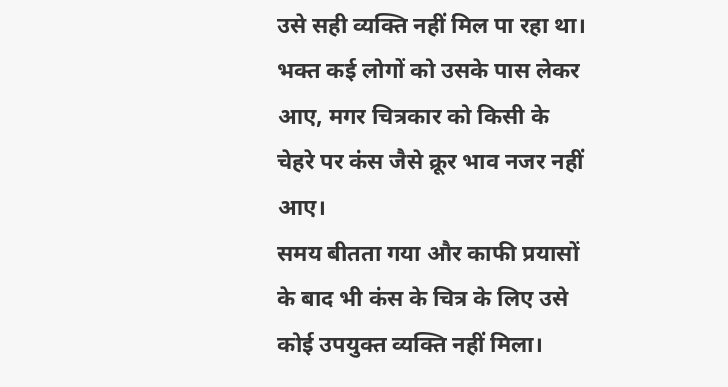उसे सही व्यक्ति नहीं मिल पा रहा था। भक्त कई लोगों को उसके पास लेकर आए, मगर चित्रकार को किसी के चेहरे पर कंस जैसे क्रूर भाव नजर नहीं आए।
समय बीतता गया और काफी प्रयासों के बाद भी कंस के चित्र के लिए उसे कोई उपयुक्त व्यक्ति नहीं मिला।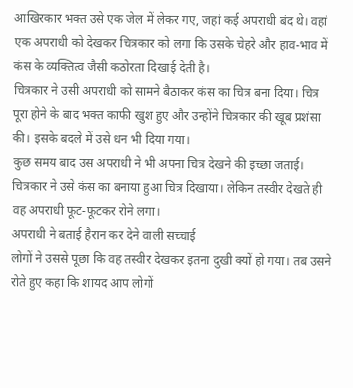आखिरकार भक्त उसे एक जेल में लेकर गए, जहां कई अपराधी बंद थे। वहां एक अपराधी को देखकर चित्रकार को लगा कि उसके चेहरे और हाव-भाव में कंस के व्यक्तित्व जैसी कठोरता दिखाई देती है।
चित्रकार ने उसी अपराधी को सामने बैठाकर कंस का चित्र बना दिया। चित्र पूरा होने के बाद भक्त काफी खुश हुए और उन्होंने चित्रकार की खूब प्रशंसा की। इसके बदले में उसे धन भी दिया गया।
कुछ समय बाद उस अपराधी ने भी अपना चित्र देखने की इच्छा जताई। चित्रकार ने उसे कंस का बनाया हुआ चित्र दिखाया। लेकिन तस्वीर देखते ही वह अपराधी फूट-फूटकर रोने लगा।
अपराधी ने बताई हैरान कर देने वाली सच्चाई
लोगों ने उससे पूछा कि वह तस्वीर देखकर इतना दुखी क्यों हो गया। तब उसने रोते हुए कहा कि शायद आप लोगों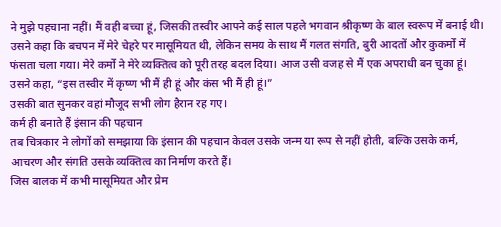ने मुझे पहचाना नहीं। मैं वही बच्चा हूं, जिसकी तस्वीर आपने कई साल पहले भगवान श्रीकृष्ण के बाल स्वरूप में बनाई थी।
उसने कहा कि बचपन में मेरे चेहरे पर मासूमियत थी, लेकिन समय के साथ मैं गलत संगति, बुरी आदतों और कुकर्मों में फंसता चला गया। मेरे कर्मों ने मेरे व्यक्तित्व को पूरी तरह बदल दिया। आज उसी वजह से मैं एक अपराधी बन चुका हूं।
उसने कहा, “इस तस्वीर में कृष्ण भी मैं ही हूं और कंस भी मैं ही हूं।”
उसकी बात सुनकर वहां मौजूद सभी लोग हैरान रह गए।
कर्म ही बनाते हैं इंसान की पहचान
तब चित्रकार ने लोगों को समझाया कि इंसान की पहचान केवल उसके जन्म या रूप से नहीं होती, बल्कि उसके कर्म, आचरण और संगति उसके व्यक्तित्व का निर्माण करते हैं।
जिस बालक में कभी मासूमियत और प्रेम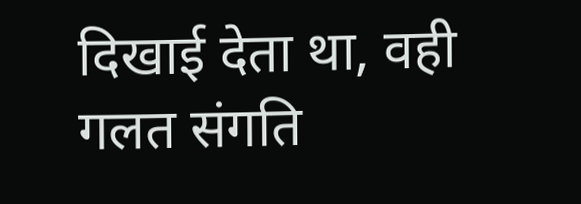दिखाई देता था, वही गलत संगति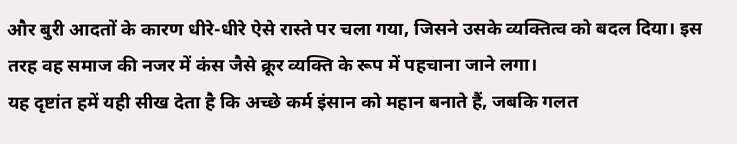और बुरी आदतों के कारण धीरे-धीरे ऐसे रास्ते पर चला गया, जिसने उसके व्यक्तित्व को बदल दिया। इस तरह वह समाज की नजर में कंस जैसे क्रूर व्यक्ति के रूप में पहचाना जाने लगा।
यह दृष्टांत हमें यही सीख देता है कि अच्छे कर्म इंसान को महान बनाते हैं, जबकि गलत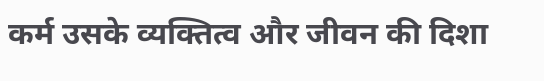कर्म उसके व्यक्तित्व और जीवन की दिशा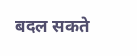बदल सकते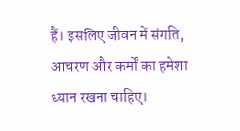हैं। इसलिए जीवन में संगति, आचरण और कर्मों का हमेशा ध्यान रखना चाहिए।